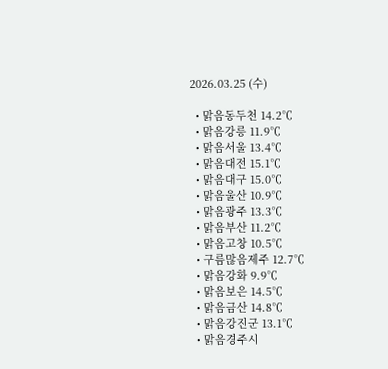2026.03.25 (수)

  • 맑음동두천 14.2℃
  • 맑음강릉 11.9℃
  • 맑음서울 13.4℃
  • 맑음대전 15.1℃
  • 맑음대구 15.0℃
  • 맑음울산 10.9℃
  • 맑음광주 13.3℃
  • 맑음부산 11.2℃
  • 맑음고창 10.5℃
  • 구름많음제주 12.7℃
  • 맑음강화 9.9℃
  • 맑음보은 14.5℃
  • 맑음금산 14.8℃
  • 맑음강진군 13.1℃
  • 맑음경주시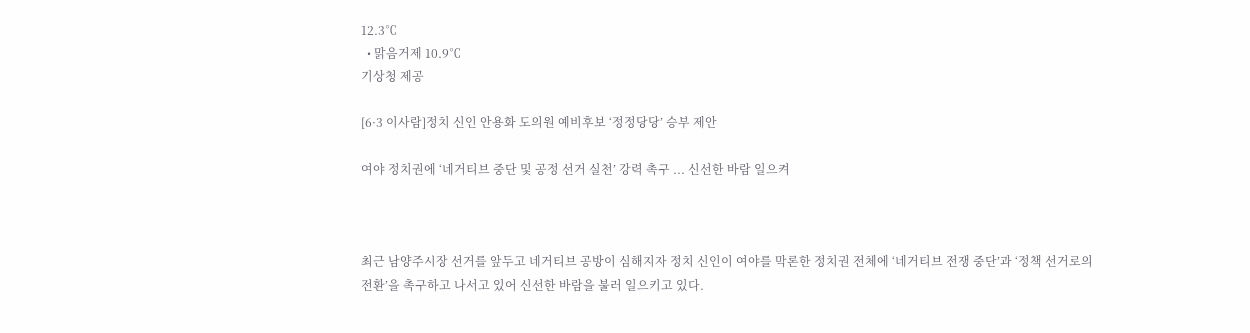12.3℃
  • 맑음거제 10.9℃
기상청 제공

[6·3 이사람]정치 신인 안용화 도의원 예비후보 ‘정정당당’ 승부 제안

여야 정치권에 ‘네거티브 중단 및 공정 선거 실천’ 강력 촉구 ... 신선한 바람 일으켜



최근 남양주시장 선거를 앞두고 네거티브 공방이 심해지자 정치 신인이 여야를 막론한 정치권 전체에 ‘네거티브 전쟁 중단’과 ‘정책 선거로의 전환’을 촉구하고 나서고 있어 신선한 바람을 불러 일으키고 있다.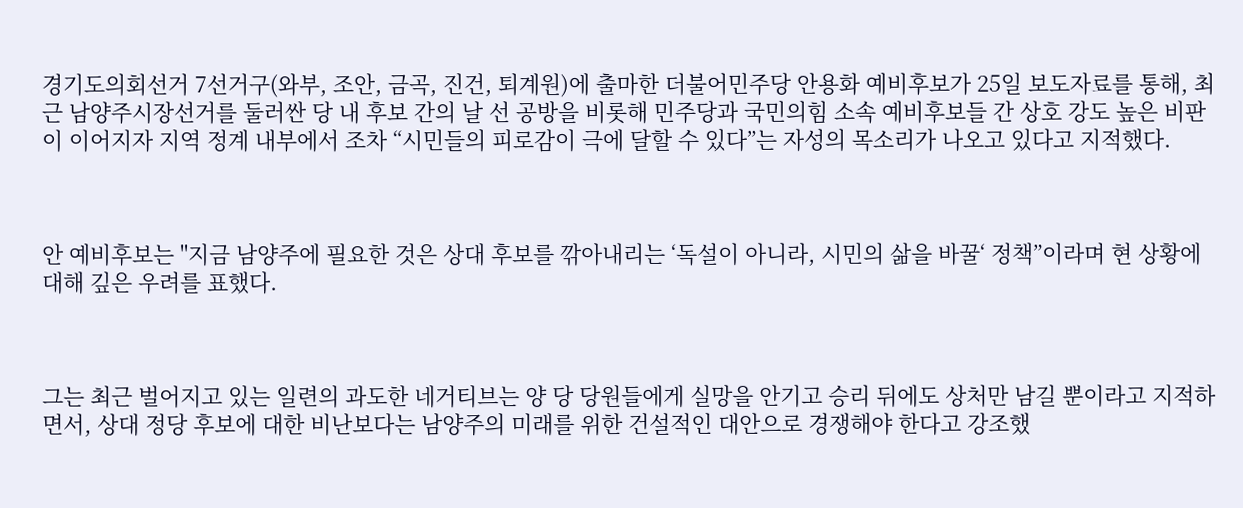경기도의회선거 7선거구(와부, 조안, 금곡, 진건, 퇴계원)에 출마한 더불어민주당 안용화 예비후보가 25일 보도자료를 통해, 최근 남양주시장선거를 둘러싼 당 내 후보 간의 날 선 공방을 비롯해 민주당과 국민의힘 소속 예비후보들 간 상호 강도 높은 비판이 이어지자 지역 정계 내부에서 조차 “시민들의 피로감이 극에 달할 수 있다”는 자성의 목소리가 나오고 있다고 지적했다.



안 예비후보는 "지금 남양주에 필요한 것은 상대 후보를 깎아내리는 ‘독설이 아니라, 시민의 삶을 바꿀‘ 정책”이라며 현 상황에 대해 깊은 우려를 표했다.



그는 최근 벌어지고 있는 일련의 과도한 네거티브는 양 당 당원들에게 실망을 안기고 승리 뒤에도 상처만 남길 뿐이라고 지적하면서, 상대 정당 후보에 대한 비난보다는 남양주의 미래를 위한 건설적인 대안으로 경쟁해야 한다고 강조했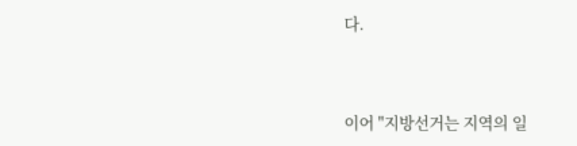다.



이어 "지방선거는 지역의 일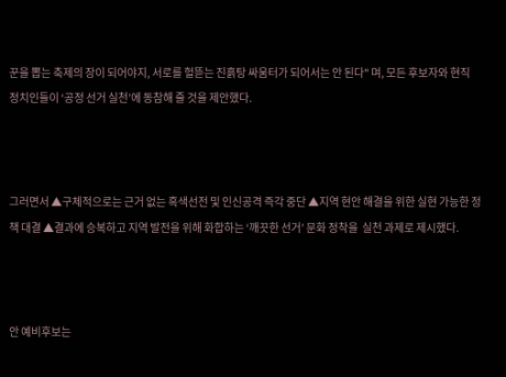꾼을 뽑는 축제의 장이 되어야지, 서로를 헐뜯는 진흙탕 싸움터가 되어서는 안 된다" 며, 모든 후보자와 현직 정치인들이 ‘공정 선거 실천’에 동참해 줄 것을 제안했다.



그러면서 ▲구체적으로는 근거 없는 흑색선전 및 인신공격 즉각 중단 ▲지역 현안 해결을 위한 실현 가능한 정책 대결 ▲결과에 승복하고 지역 발전을 위해 화합하는 ‘깨끗한 선거’ 문화 정착을  실천 과제로 제시했다.



안 예비후보는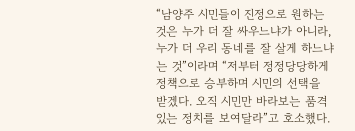“남양주 시민들이 진정으로 원하는 것은 누가 더 잘 싸우느냐가 아니라, 누가 더 우리 동네를 잘 살게 하느냐는 것”이라며 “저부터 정정당당하게 정책으로 승부하며 시민의 선택을 받겠다. 오직 시민만 바라보는 품격 있는 정치를 보여달라”고 호소했다.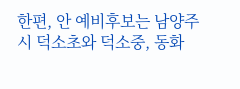한편, 안 예비후보는 남양주시 덕소초와 덕소중, 동화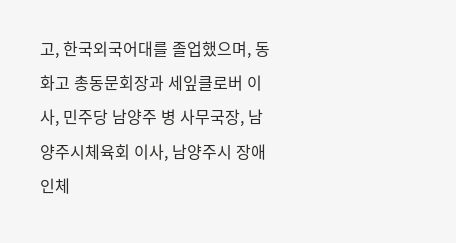고, 한국외국어대를 졸업했으며, 동화고 총동문회장과 세잎클로버 이사, 민주당 남양주 병 사무국장, 남양주시체육회 이사, 남양주시 장애인체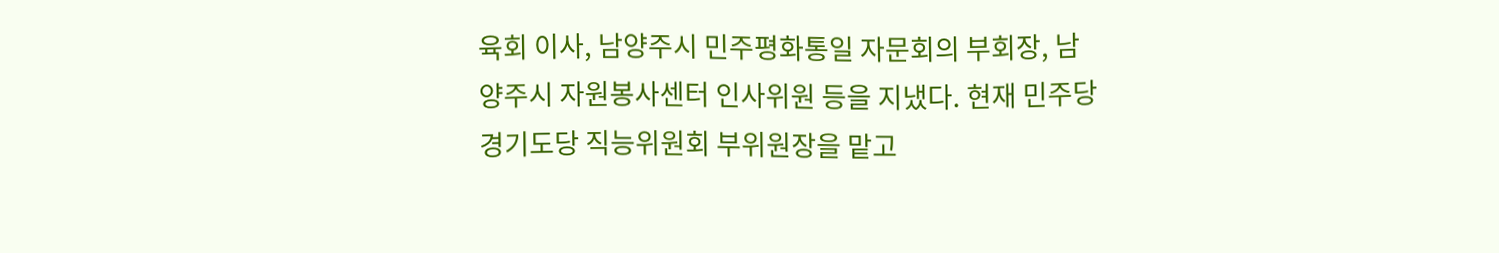육회 이사, 남양주시 민주평화통일 자문회의 부회장, 남양주시 자원봉사센터 인사위원 등을 지냈다. 현재 민주당 경기도당 직능위원회 부위원장을 맡고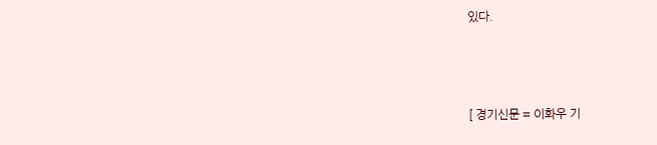있다.



[ 경기신문 = 이화우 기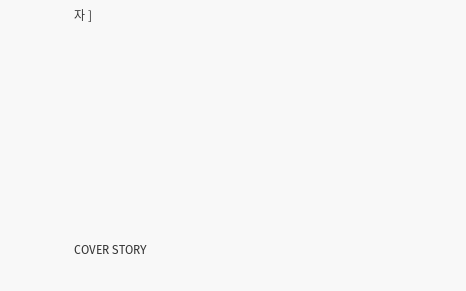자 ]









COVER STORY